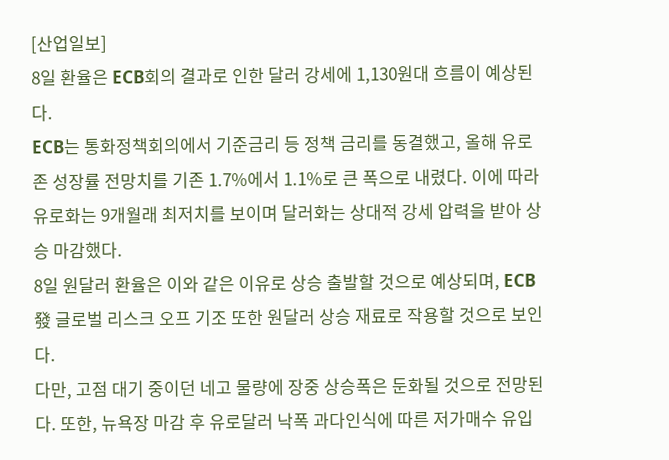[산업일보]
8일 환율은 ECB회의 결과로 인한 달러 강세에 1,130원대 흐름이 예상된다.
ECB는 통화정책회의에서 기준금리 등 정책 금리를 동결했고, 올해 유로존 성장률 전망치를 기존 1.7%에서 1.1%로 큰 폭으로 내렸다. 이에 따라 유로화는 9개월래 최저치를 보이며 달러화는 상대적 강세 압력을 받아 상승 마감했다.
8일 원달러 환율은 이와 같은 이유로 상승 출발할 것으로 예상되며, ECB發 글로벌 리스크 오프 기조 또한 원달러 상승 재료로 작용할 것으로 보인다.
다만, 고점 대기 중이던 네고 물량에 장중 상승폭은 둔화될 것으로 전망된다. 또한, 뉴욕장 마감 후 유로달러 낙폭 과다인식에 따른 저가매수 유입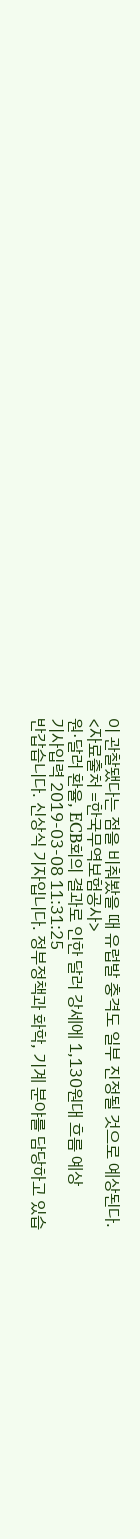이 관찰됐다는 점을 비춰봤을 때 유럽발 충격도 일부 진정될 것으로 예상된다.
<자료출처 =한국무역보험공사>
원·달러 환율, ECB회의 결과로 인한 달러 강세에 1,130원대 흐름 예상
기사입력 2019-03-08 11:31:25
반갑습니다. 신상식 기자입니다. 정부정책과 화학, 기계 분야를 담당하고 있습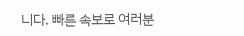니다. 빠른 속보로 여러분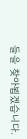들을 찾아뵙겠습니다.